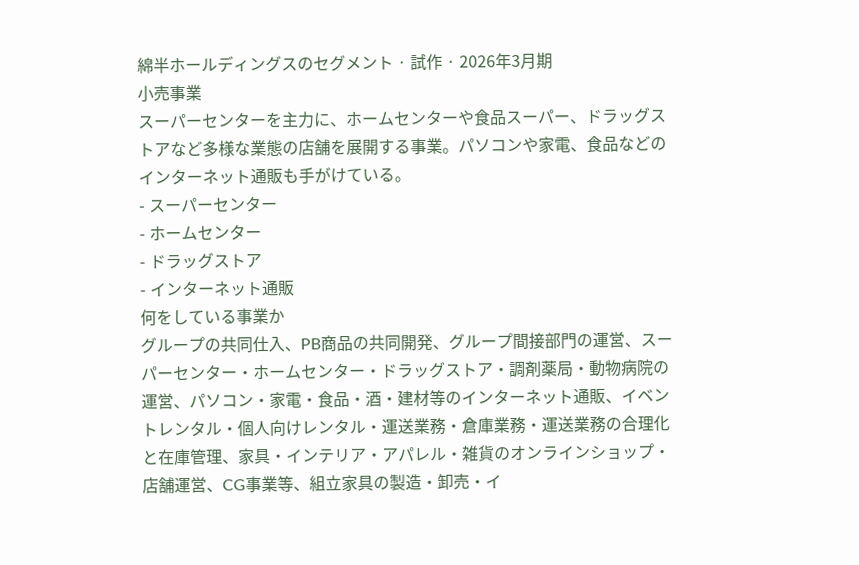綿半ホールディングスのセグメント · 試作 · 2026年3月期
小売事業
スーパーセンターを主力に、ホームセンターや食品スーパー、ドラッグストアなど多様な業態の店舗を展開する事業。パソコンや家電、食品などのインターネット通販も手がけている。
- スーパーセンター
- ホームセンター
- ドラッグストア
- インターネット通販
何をしている事業か
グループの共同仕入、PB商品の共同開発、グループ間接部門の運営、スーパーセンター・ホームセンター・ドラッグストア・調剤薬局・動物病院の運営、パソコン・家電・食品・酒・建材等のインターネット通販、イベントレンタル・個人向けレンタル・運送業務・倉庫業務・運送業務の合理化と在庫管理、家具・インテリア・アパレル・雑貨のオンラインショップ・店舗運営、CG事業等、組立家具の製造・卸売・イ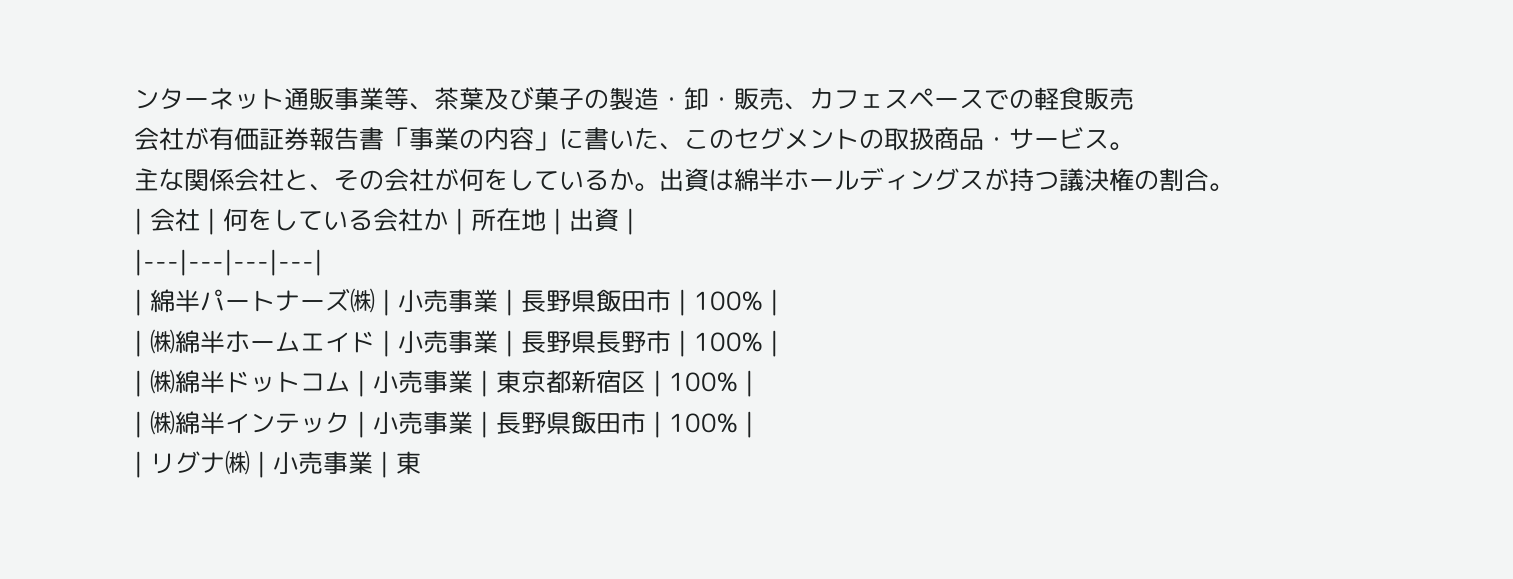ンターネット通販事業等、茶葉及び菓子の製造・卸・販売、カフェスペースでの軽食販売
会社が有価証券報告書「事業の内容」に書いた、このセグメントの取扱商品・サービス。
主な関係会社と、その会社が何をしているか。出資は綿半ホールディングスが持つ議決権の割合。
| 会社 | 何をしている会社か | 所在地 | 出資 |
|---|---|---|---|
| 綿半パートナーズ㈱ | 小売事業 | 長野県飯田市 | 100% |
| ㈱綿半ホームエイド | 小売事業 | 長野県長野市 | 100% |
| ㈱綿半ドットコム | 小売事業 | 東京都新宿区 | 100% |
| ㈱綿半インテック | 小売事業 | 長野県飯田市 | 100% |
| リグナ㈱ | 小売事業 | 東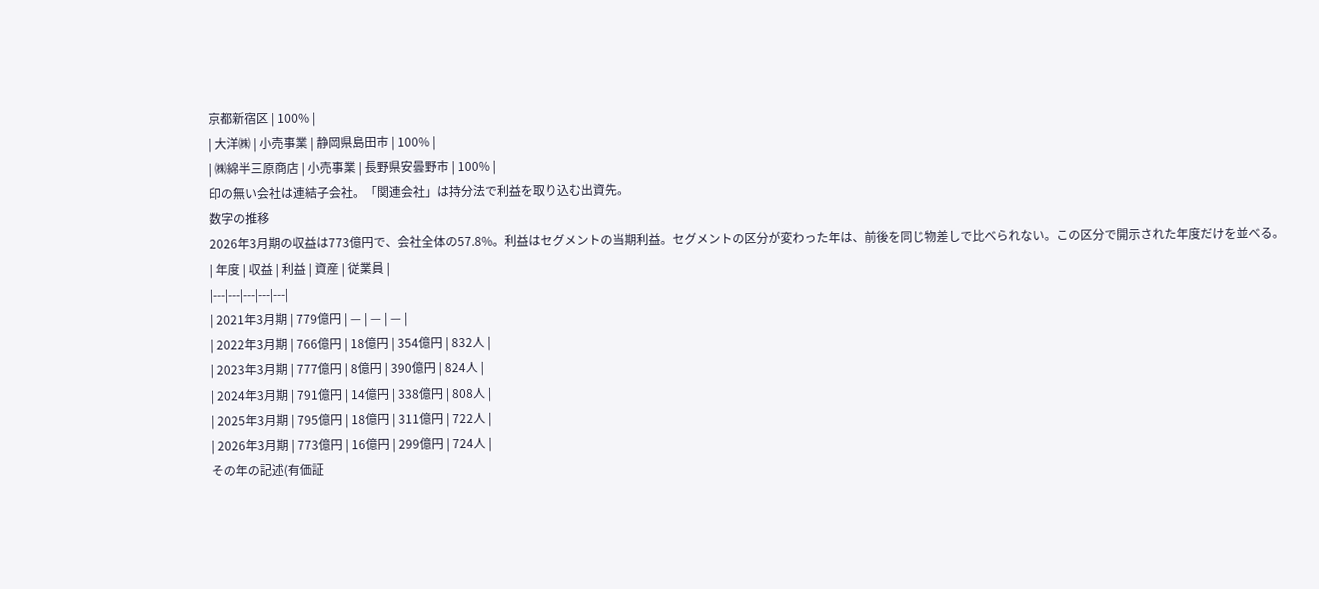京都新宿区 | 100% |
| 大洋㈱ | 小売事業 | 静岡県島田市 | 100% |
| ㈱綿半三原商店 | 小売事業 | 長野県安曇野市 | 100% |
印の無い会社は連結子会社。「関連会社」は持分法で利益を取り込む出資先。
数字の推移
2026年3月期の収益は773億円で、会社全体の57.8%。利益はセグメントの当期利益。セグメントの区分が変わった年は、前後を同じ物差しで比べられない。この区分で開示された年度だけを並べる。
| 年度 | 収益 | 利益 | 資産 | 従業員 |
|---|---|---|---|---|
| 2021年3月期 | 779億円 | — | — | — |
| 2022年3月期 | 766億円 | 18億円 | 354億円 | 832人 |
| 2023年3月期 | 777億円 | 8億円 | 390億円 | 824人 |
| 2024年3月期 | 791億円 | 14億円 | 338億円 | 808人 |
| 2025年3月期 | 795億円 | 18億円 | 311億円 | 722人 |
| 2026年3月期 | 773億円 | 16億円 | 299億円 | 724人 |
その年の記述(有価証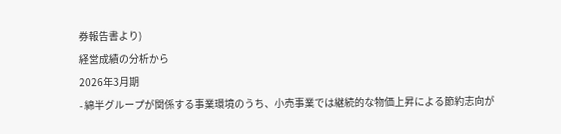券報告書より)
経営成績の分析から
2026年3月期
- 綿半グループが関係する事業環境のうち、小売事業では継続的な物価上昇による節約志向が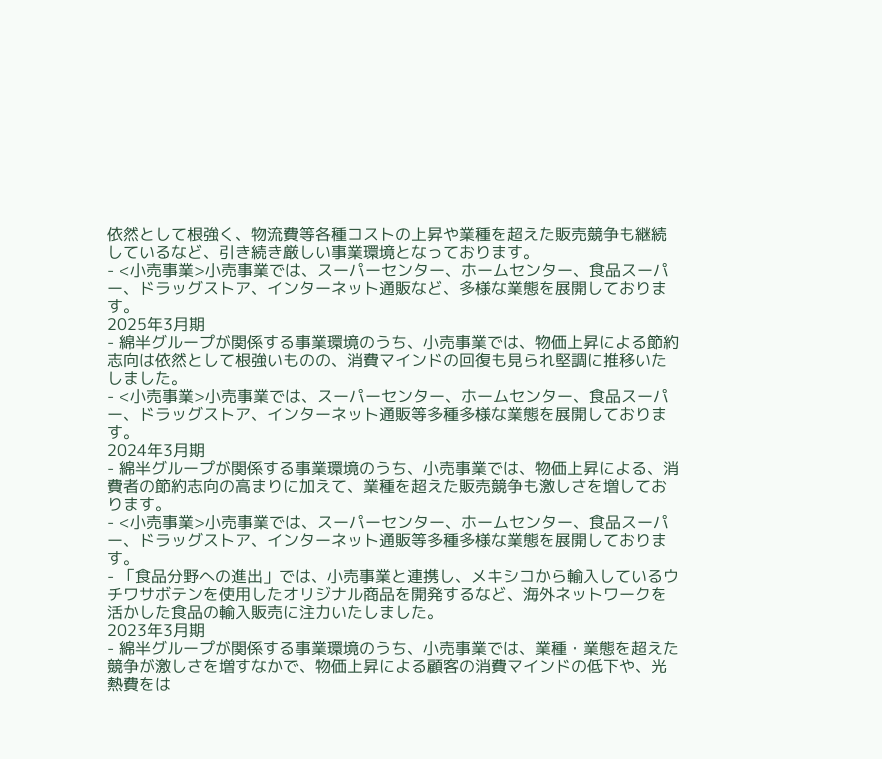依然として根強く、物流費等各種コストの上昇や業種を超えた販売競争も継続しているなど、引き続き厳しい事業環境となっております。
- <小売事業>小売事業では、スーパーセンター、ホームセンター、食品スーパー、ドラッグストア、インターネット通販など、多様な業態を展開しております。
2025年3月期
- 綿半グループが関係する事業環境のうち、小売事業では、物価上昇による節約志向は依然として根強いものの、消費マインドの回復も見られ堅調に推移いたしました。
- <小売事業>小売事業では、スーパーセンター、ホームセンター、食品スーパー、ドラッグストア、インターネット通販等多種多様な業態を展開しております。
2024年3月期
- 綿半グループが関係する事業環境のうち、小売事業では、物価上昇による、消費者の節約志向の高まりに加えて、業種を超えた販売競争も激しさを増しております。
- <小売事業>小売事業では、スーパーセンター、ホームセンター、食品スーパー、ドラッグストア、インターネット通販等多種多様な業態を展開しております。
- 「食品分野への進出」では、小売事業と連携し、メキシコから輸入しているウチワサボテンを使用したオリジナル商品を開発するなど、海外ネットワークを活かした食品の輸入販売に注力いたしました。
2023年3月期
- 綿半グループが関係する事業環境のうち、小売事業では、業種・業態を超えた競争が激しさを増すなかで、物価上昇による顧客の消費マインドの低下や、光熱費をは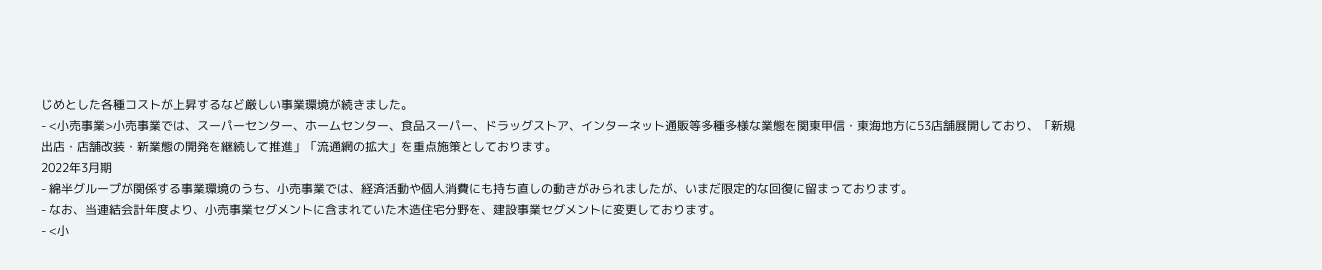じめとした各種コストが上昇するなど厳しい事業環境が続きました。
- <小売事業>小売事業では、スーパーセンター、ホームセンター、食品スーパー、ドラッグストア、インターネット通販等多種多様な業態を関東甲信・東海地方に53店舗展開しており、「新規出店・店舗改装・新業態の開発を継続して推進」「流通網の拡大」を重点施策としております。
2022年3月期
- 綿半グループが関係する事業環境のうち、小売事業では、経済活動や個人消費にも持ち直しの動きがみられましたが、いまだ限定的な回復に留まっております。
- なお、当連結会計年度より、小売事業セグメントに含まれていた木造住宅分野を、建設事業セグメントに変更しております。
- <小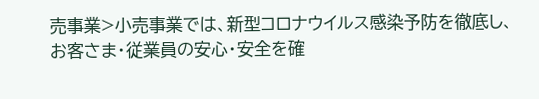売事業>小売事業では、新型コロナウイルス感染予防を徹底し、お客さま・従業員の安心・安全を確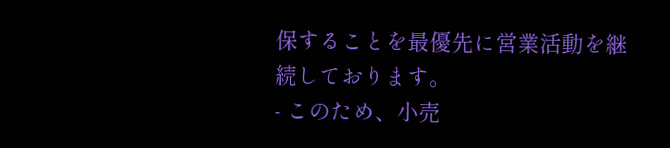保することを最優先に営業活動を継続しております。
- このため、小売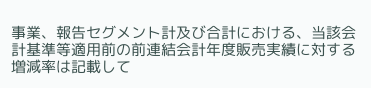事業、報告セグメント計及び合計における、当該会計基準等適用前の前連結会計年度販売実績に対する増減率は記載して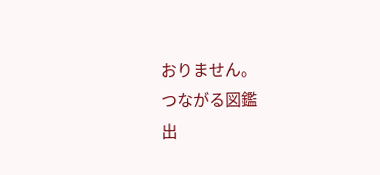おりません。
つながる図鑑
出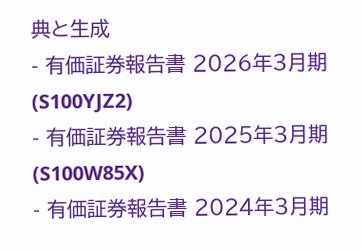典と生成
- 有価証券報告書 2026年3月期(S100YJZ2)
- 有価証券報告書 2025年3月期(S100W85X)
- 有価証券報告書 2024年3月期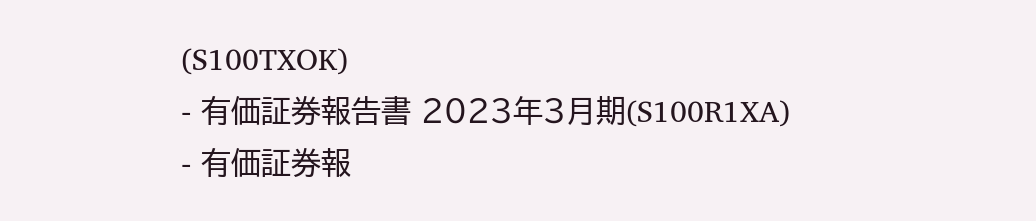(S100TXOK)
- 有価証券報告書 2023年3月期(S100R1XA)
- 有価証券報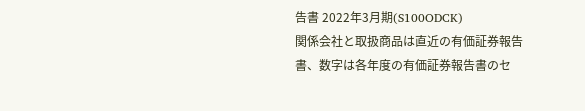告書 2022年3月期(S100ODCK)
関係会社と取扱商品は直近の有価証券報告書、数字は各年度の有価証券報告書のセ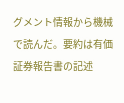グメント情報から機械で読んだ。要約は有価証券報告書の記述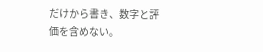だけから書き、数字と評価を含めない。